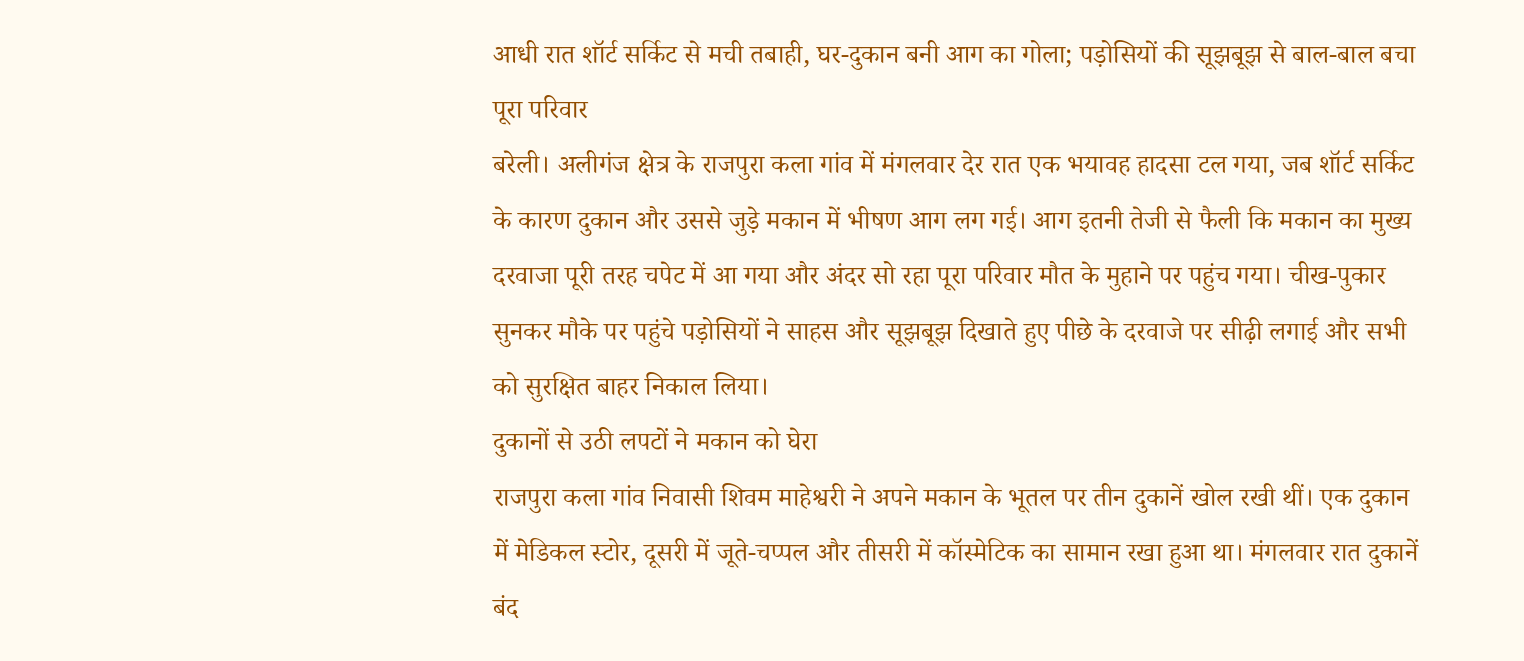आधी रात शॉर्ट सर्किट से मची तबाही, घर-दुकान बनी आग का गोला; पड़ोसियों की सूझबूझ से बाल-बाल बचा पूरा परिवार
बरेली। अलीगंज क्षेत्र के राजपुरा कला गांव में मंगलवार देर रात एक भयावह हादसा टल गया, जब शॉर्ट सर्किट के कारण दुकान और उससे जुड़े मकान में भीषण आग लग गई। आग इतनी तेजी से फैली कि मकान का मुख्य दरवाजा पूरी तरह चपेट में आ गया और अंदर सो रहा पूरा परिवार मौत के मुहाने पर पहुंच गया। चीख-पुकार सुनकर मौके पर पहुंचे पड़ोसियों ने साहस और सूझबूझ दिखाते हुए पीछे के दरवाजे पर सीढ़ी लगाई और सभी को सुरक्षित बाहर निकाल लिया।
दुकानों से उठी लपटों ने मकान को घेरा
राजपुरा कला गांव निवासी शिवम माहेश्वरी ने अपने मकान के भूतल पर तीन दुकानें खोल रखी थीं। एक दुकान में मेडिकल स्टोर, दूसरी में जूते-चप्पल और तीसरी में कॉस्मेटिक का सामान रखा हुआ था। मंगलवार रात दुकानें बंद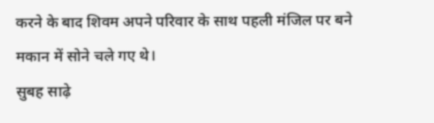करने के बाद शिवम अपने परिवार के साथ पहली मंजिल पर बने मकान में सोने चले गए थे।
सुबह साढ़े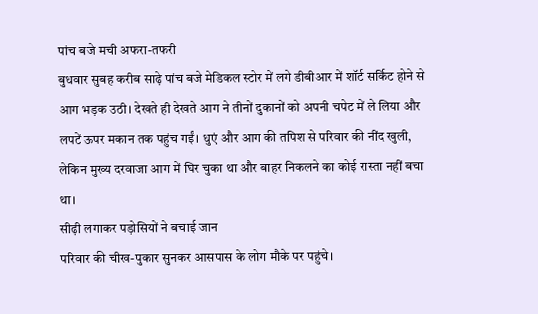पांच बजे मची अफरा-तफरी
बुधवार सुबह करीब साढ़े पांच बजे मेडिकल स्टोर में लगे डीबीआर में शॉर्ट सर्किट होने से आग भड़क उठी। देखते ही देखते आग ने तीनों दुकानों को अपनी चपेट में ले लिया और लपटें ऊपर मकान तक पहुंच गईं। धुएं और आग की तपिश से परिवार की नींद खुली, लेकिन मुख्य दरवाजा आग में घिर चुका था और बाहर निकलने का कोई रास्ता नहीं बचा था।
सीढ़ी लगाकर पड़ोसियों ने बचाई जान
परिवार की चीख-पुकार सुनकर आसपास के लोग मौके पर पहुंचे।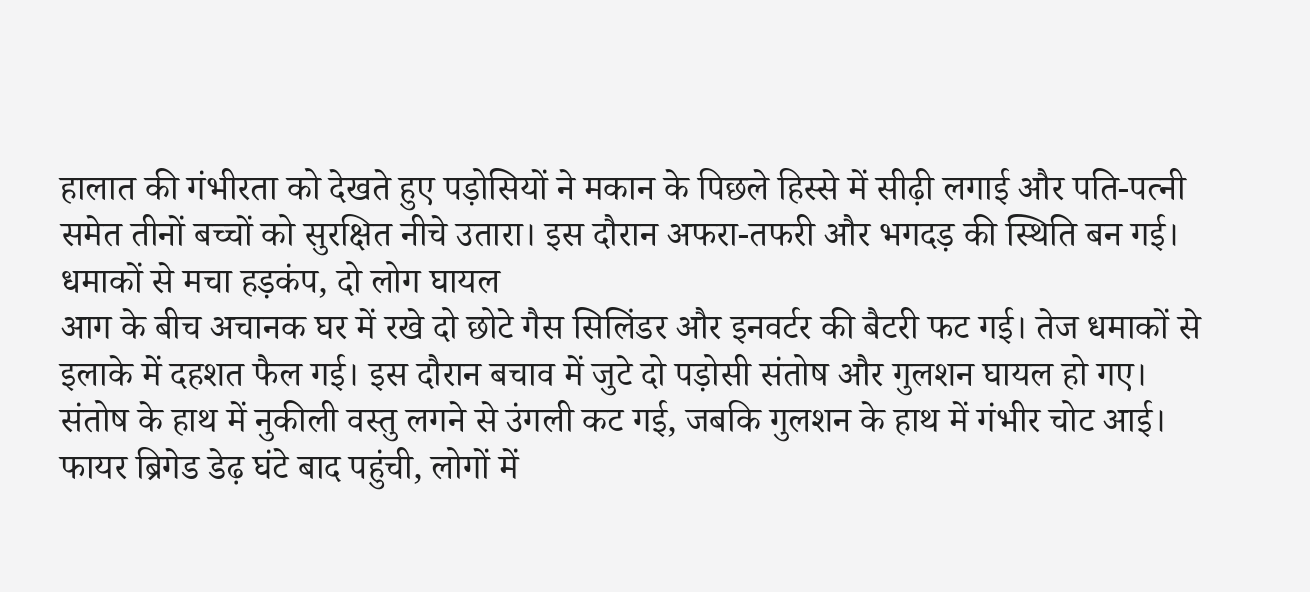हालात की गंभीरता को देखते हुए पड़ोसियों ने मकान के पिछले हिस्से में सीढ़ी लगाई और पति-पत्नी समेत तीनों बच्चों को सुरक्षित नीचे उतारा। इस दौरान अफरा-तफरी और भगदड़ की स्थिति बन गई।
धमाकों से मचा हड़कंप, दो लोग घायल
आग के बीच अचानक घर में रखे दो छोटे गैस सिलिंडर और इनवर्टर की बैटरी फट गई। तेज धमाकों से इलाके में दहशत फैल गई। इस दौरान बचाव में जुटे दो पड़ोसी संतोष और गुलशन घायल हो गए। संतोष के हाथ में नुकीली वस्तु लगने से उंगली कट गई, जबकि गुलशन के हाथ में गंभीर चोट आई।
फायर ब्रिगेड डेढ़ घंटे बाद पहुंची, लोगों में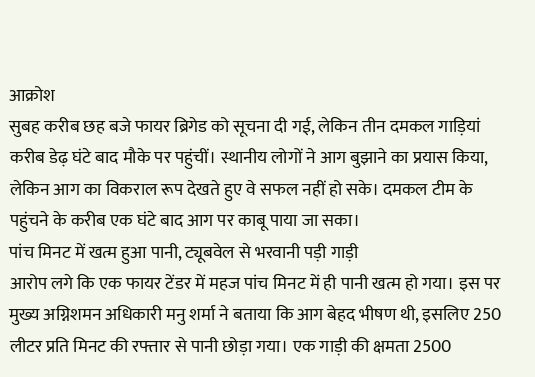आक्रोश
सुबह करीब छह बजे फायर ब्रिगेड को सूचना दी गई, लेकिन तीन दमकल गाड़ियां करीब डेढ़ घंटे बाद मौके पर पहुंचीं। स्थानीय लोगों ने आग बुझाने का प्रयास किया, लेकिन आग का विकराल रूप देखते हुए वे सफल नहीं हो सके। दमकल टीम के पहुंचने के करीब एक घंटे बाद आग पर काबू पाया जा सका।
पांच मिनट में खत्म हुआ पानी, ट्यूबवेल से भरवानी पड़ी गाड़ी
आरोप लगे कि एक फायर टेंडर में महज पांच मिनट में ही पानी खत्म हो गया। इस पर मुख्य अग्निशमन अधिकारी मनु शर्मा ने बताया कि आग बेहद भीषण थी, इसलिए 250 लीटर प्रति मिनट की रफ्तार से पानी छोड़ा गया। एक गाड़ी की क्षमता 2500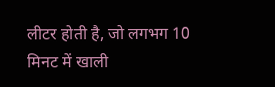लीटर होती है, जो लगभग 10 मिनट में खाली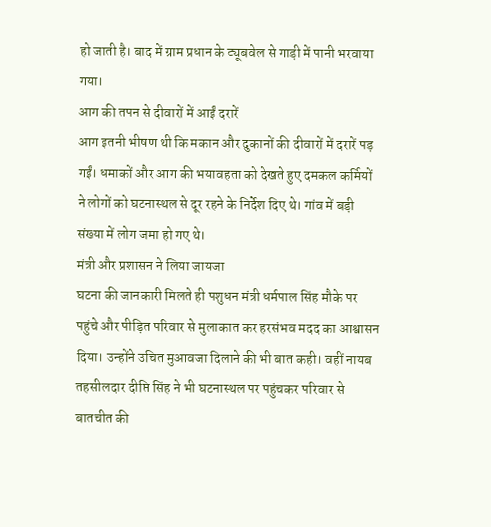हो जाती है। बाद में ग्राम प्रधान के ट्यूबवेल से गाड़ी में पानी भरवाया गया।
आग की तपन से दीवारों में आईं दरारें
आग इतनी भीषण थी कि मकान और दुकानों की दीवारों में दरारें पड़ गईं। धमाकों और आग की भयावहता को देखते हुए दमकल कर्मियों ने लोगों को घटनास्थल से दूर रहने के निर्देश दिए थे। गांव में बड़ी संख्या में लोग जमा हो गए थे।
मंत्री और प्रशासन ने लिया जायजा
घटना की जानकारी मिलते ही पशुधन मंत्री धर्मपाल सिंह मौके पर पहुंचे और पीड़ित परिवार से मुलाकात कर हरसंभव मदद का आश्वासन दिया। उन्होंने उचित मुआवजा दिलाने की भी बात कही। वहीं नायब तहसीलदार दीप्ति सिंह ने भी घटनास्थल पर पहुंचकर परिवार से बातचीत की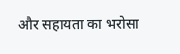और सहायता का भरोसा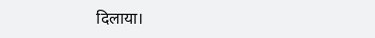दिलाया।